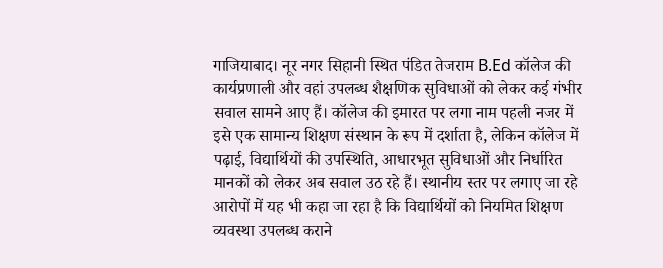गाजियाबाद। नूर नगर सिहानी स्थित पंडित तेजराम B.Ed कॉलेज की कार्यप्रणाली और वहां उपलब्ध शैक्षणिक सुविधाओं को लेकर कई गंभीर सवाल सामने आए हैं। कॉलेज की इमारत पर लगा नाम पहली नजर में इसे एक सामान्य शिक्षण संस्थान के रूप में दर्शाता है, लेकिन कॉलेज में पढ़ाई, विद्यार्थियों की उपस्थिति, आधारभूत सुविधाओं और निर्धारित मानकों को लेकर अब सवाल उठ रहे हैं। स्थानीय स्तर पर लगाए जा रहे आरोपों में यह भी कहा जा रहा है कि विद्यार्थियों को नियमित शिक्षण व्यवस्था उपलब्ध कराने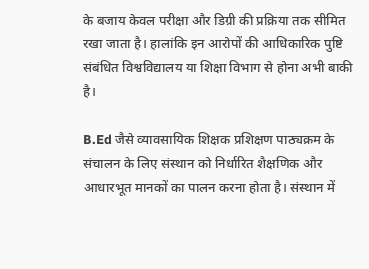के बजाय केवल परीक्षा और डिग्री की प्रक्रिया तक सीमित रखा जाता है। हालांकि इन आरोपों की आधिकारिक पुष्टि संबंधित विश्वविद्यालय या शिक्षा विभाग से होना अभी बाकी है।

B.Ed जैसे व्यावसायिक शिक्षक प्रशिक्षण पाठ्यक्रम के संचालन के लिए संस्थान को निर्धारित शैक्षणिक और आधारभूत मानकों का पालन करना होता है। संस्थान में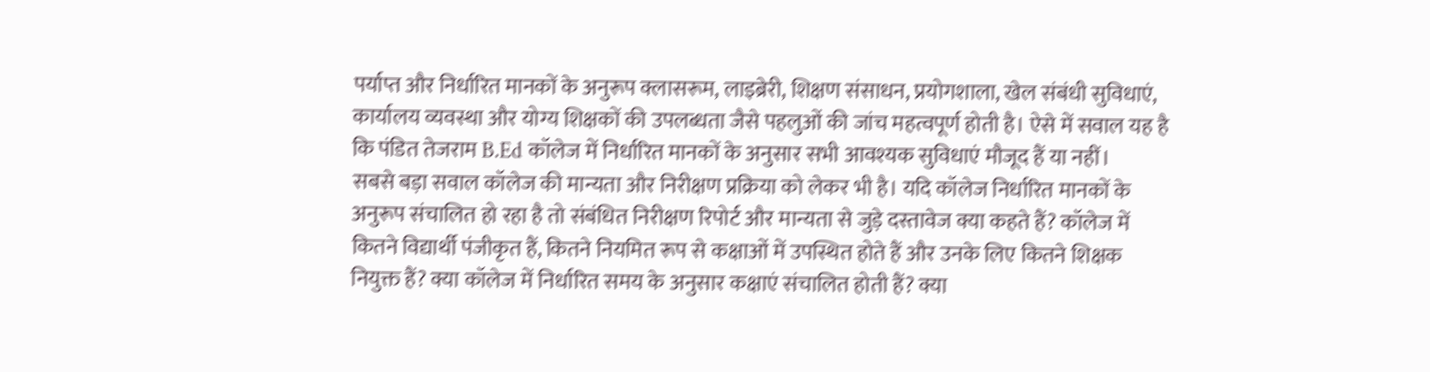पर्याप्त और निर्धारित मानकों के अनुरूप क्लासरूम, लाइब्रेरी, शिक्षण संसाधन, प्रयोगशाला, खेल संबंधी सुविधाएं, कार्यालय व्यवस्था और योग्य शिक्षकों की उपलब्धता जैसे पहलुओं की जांच महत्वपूर्ण होती है। ऐसे में सवाल यह है कि पंडित तेजराम B.Ed कॉलेज में निर्धारित मानकों के अनुसार सभी आवश्यक सुविधाएं मौजूद हैं या नहीं।
सबसे बड़ा सवाल कॉलेज की मान्यता और निरीक्षण प्रक्रिया को लेकर भी है। यदि कॉलेज निर्धारित मानकों के अनुरूप संचालित हो रहा है तो संबंधित निरीक्षण रिपोर्ट और मान्यता से जुड़े दस्तावेज क्या कहते हैं? कॉलेज में कितने विद्यार्थी पंजीकृत हैं, कितने नियमित रूप से कक्षाओं में उपस्थित होते हैं और उनके लिए कितने शिक्षक नियुक्त हैं? क्या कॉलेज में निर्धारित समय के अनुसार कक्षाएं संचालित होती हैं? क्या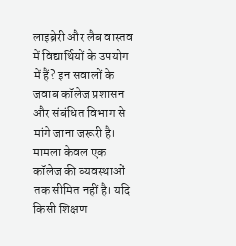लाइब्रेरी और लैब वास्तव में विद्यार्थियों के उपयोग में हैं? इन सवालों के जवाब कॉलेज प्रशासन और संबंधित विभाग से मांगे जाना जरूरी है।
मामला केवल एक कॉलेज की व्यवस्थाओं तक सीमित नहीं है। यदि किसी शिक्षण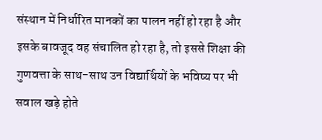संस्थान में निर्धारित मानकों का पालन नहीं हो रहा है और इसके बावजूद वह संचालित हो रहा है, तो इससे शिक्षा की गुणवत्ता के साथ-साथ उन विद्यार्थियों के भविष्य पर भी सवाल खड़े होते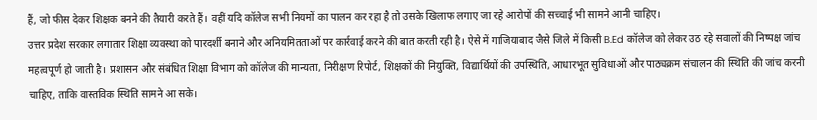हैं, जो फीस देकर शिक्षक बनने की तैयारी करते हैं। वहीं यदि कॉलेज सभी नियमों का पालन कर रहा है तो उसके खिलाफ लगाए जा रहे आरोपों की सच्चाई भी सामने आनी चाहिए।
उत्तर प्रदेश सरकार लगातार शिक्षा व्यवस्था को पारदर्शी बनाने और अनियमितताओं पर कार्रवाई करने की बात करती रही है। ऐसे में गाजियाबाद जैसे जिले में किसी B.Ed कॉलेज को लेकर उठ रहे सवालों की निष्पक्ष जांच महत्वपूर्ण हो जाती है। प्रशासन और संबंधित शिक्षा विभाग को कॉलेज की मान्यता, निरीक्षण रिपोर्ट, शिक्षकों की नियुक्ति, विद्यार्थियों की उपस्थिति, आधारभूत सुविधाओं और पाठ्यक्रम संचालन की स्थिति की जांच करनी चाहिए, ताकि वास्तविक स्थिति सामने आ सके।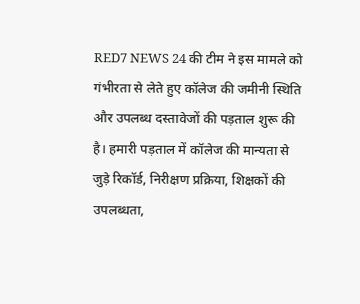RED7 NEWS 24 की टीम ने इस मामले को गंभीरता से लेते हुए कॉलेज की जमीनी स्थिति और उपलब्ध दस्तावेजों की पड़ताल शुरू की है। हमारी पड़ताल में कॉलेज की मान्यता से जुड़े रिकॉर्ड, निरीक्षण प्रक्रिया, शिक्षकों की उपलब्धता,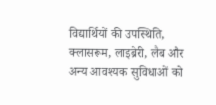विद्यार्थियों की उपस्थिति, क्लासरूम, लाइब्रेरी, लैब और अन्य आवश्यक सुविधाओं को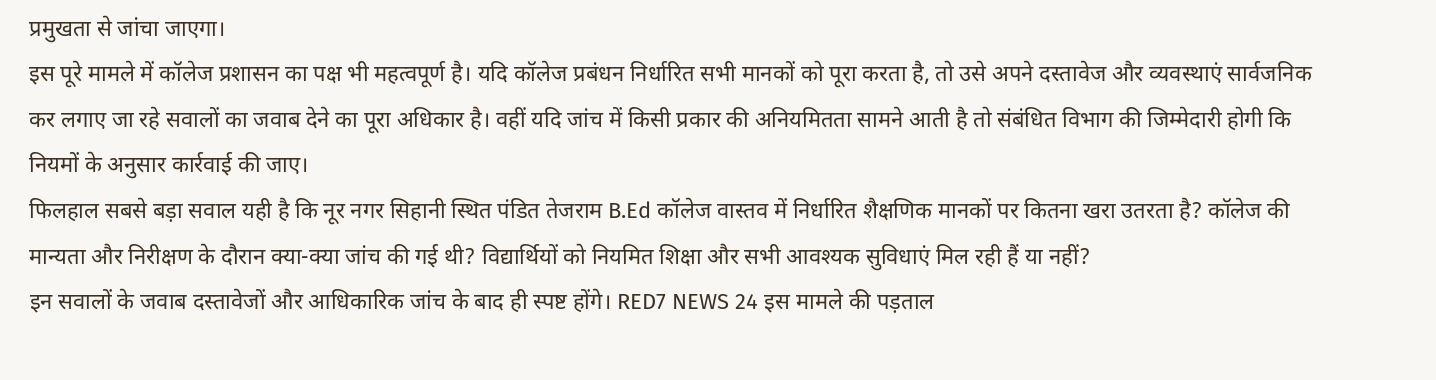प्रमुखता से जांचा जाएगा।
इस पूरे मामले में कॉलेज प्रशासन का पक्ष भी महत्वपूर्ण है। यदि कॉलेज प्रबंधन निर्धारित सभी मानकों को पूरा करता है, तो उसे अपने दस्तावेज और व्यवस्थाएं सार्वजनिक कर लगाए जा रहे सवालों का जवाब देने का पूरा अधिकार है। वहीं यदि जांच में किसी प्रकार की अनियमितता सामने आती है तो संबंधित विभाग की जिम्मेदारी होगी कि नियमों के अनुसार कार्रवाई की जाए।
फिलहाल सबसे बड़ा सवाल यही है कि नूर नगर सिहानी स्थित पंडित तेजराम B.Ed कॉलेज वास्तव में निर्धारित शैक्षणिक मानकों पर कितना खरा उतरता है? कॉलेज की मान्यता और निरीक्षण के दौरान क्या-क्या जांच की गई थी? विद्यार्थियों को नियमित शिक्षा और सभी आवश्यक सुविधाएं मिल रही हैं या नहीं?
इन सवालों के जवाब दस्तावेजों और आधिकारिक जांच के बाद ही स्पष्ट होंगे। RED7 NEWS 24 इस मामले की पड़ताल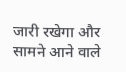जारी रखेगा और सामने आने वाले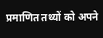प्रमाणित तथ्यों को अपने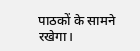पाठकों के सामने रखेगा।